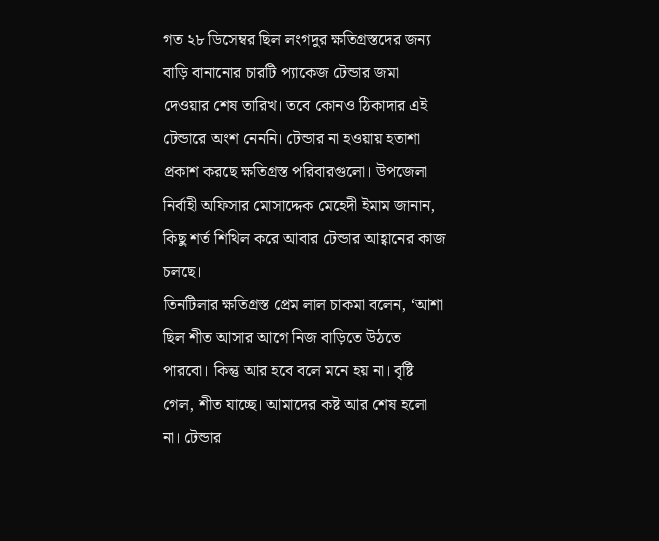গত ২৮ ডিসেম্বর ছিল লংগদুর ক্ষতিগ্রস্তদের জন্য বাড়ি বানানোর চারটি প্যাকেজ টেন্ডার জমা দেওয়ার শেষ তারিখ। তবে কোনও ঠিকাদার এই টেন্ডারে অংশ নেননি। টেন্ডার না হওয়ায় হতাশা প্রকাশ করছে ক্ষতিগ্রস্ত পরিবারগুলো। উপজেলা নির্বাহী অফিসার মোসাদ্দেক মেহেদী ইমাম জানান, কিছু শর্ত শিথিল করে আবার টেন্ডার আহ্বানের কাজ চলছে।
তিনটিলার ক্ষতিগ্রস্ত প্রেম লাল চাকমা বলেন, ‘আশা ছিল শীত আসার আগে নিজ বাড়িতে উঠতে পারবো। কিন্তু আর হবে বলে মনে হয় না। বৃষ্টি গেল, শীত যাচ্ছে। আমাদের কষ্ট আর শেষ হলো না। টেন্ডার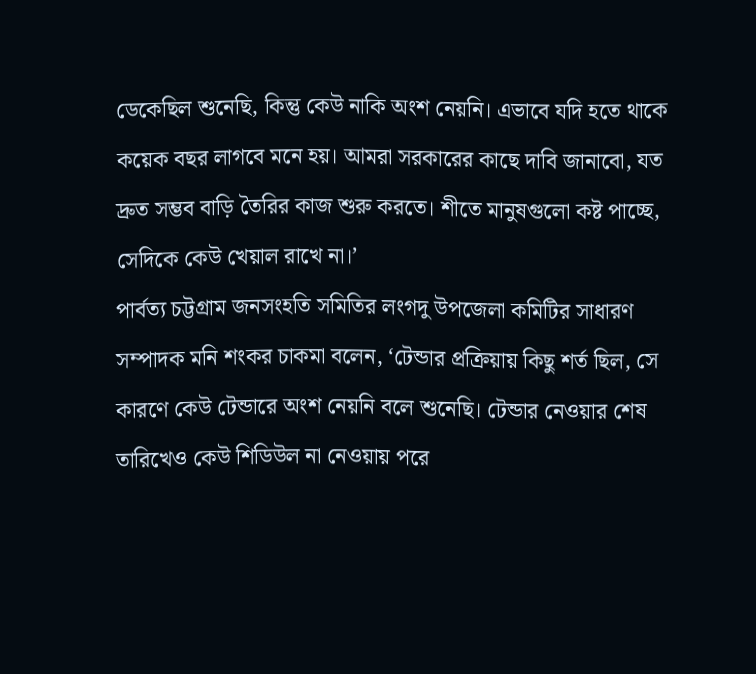ডেকেছিল শুনেছি, কিন্তু কেউ নাকি অংশ নেয়নি। এভাবে যদি হতে থাকে কয়েক বছর লাগবে মনে হয়। আমরা সরকারের কাছে দাবি জানাবো, যত দ্রুত সম্ভব বাড়ি তৈরির কাজ শুরু করতে। শীতে মানুষগুলো কষ্ট পাচ্ছে, সেদিকে কেউ খেয়াল রাখে না।’
পার্বত্য চট্টগ্রাম জনসংহতি সমিতির লংগদু উপজেলা কমিটির সাধারণ সম্পাদক মনি শংকর চাকমা বলেন, ‘টেন্ডার প্রক্রিয়ায় কিছু শর্ত ছিল, সে কারণে কেউ টেন্ডারে অংশ নেয়নি বলে শুনেছি। টেন্ডার নেওয়ার শেষ তারিখেও কেউ শিডিউল না নেওয়ায় পরে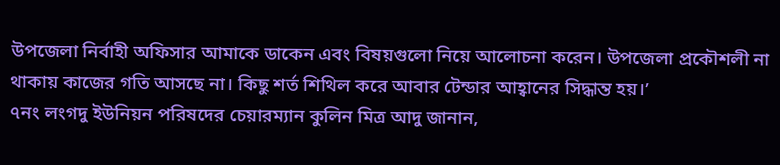উপজেলা নির্বাহী অফিসার আমাকে ডাকেন এবং বিষয়গুলো নিয়ে আলোচনা করেন। উপজেলা প্রকৌশলী না থাকায় কাজের গতি আসছে না। কিছু শর্ত শিথিল করে আবার টেন্ডার আহ্বানের সিদ্ধান্ত হয়।’
৭নং লংগদু ইউনিয়ন পরিষদের চেয়ারম্যান কুলিন মিত্র আদু জানান,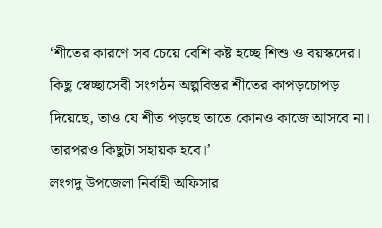‘শীতের কারণে সব চেয়ে বেশি কষ্ট হচ্ছে শিশু ও বয়স্কদের। কিছু স্বেচ্ছাসেবী সংগঠন অল্পবিস্তর শীতের কাপড়চোপড় দিয়েছে, তাও যে শীত পড়ছে তাতে কোনও কাজে আসবে না। তারপরও কিছুটা সহায়ক হবে।’
লংগদু উপজেলা নির্বাহী অফিসার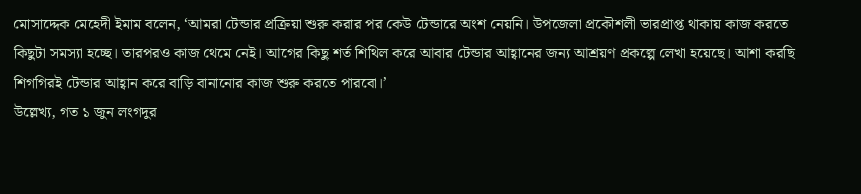মোসাদ্দেক মেহেদী ইমাম বলেন, ‘আমরা টেন্ডার প্রক্রিয়া শুরু করার পর কেউ টেন্ডারে অংশ নেয়নি। উপজেলা প্রকৌশলী ভারপ্রাপ্ত থাকায় কাজ করতে কিছুটা সমস্যা হচ্ছে। তারপরও কাজ থেমে নেই। আগের কিছু শর্ত শিথিল করে আবার টেন্ডার আহ্বানের জন্য আশ্রয়ণ প্রকল্পে লেখা হয়েছে। আশা করছি শিগগিরই টেন্ডার আহ্বান করে বাড়ি বানানোর কাজ শুরু করতে পারবো।’
উল্লেখ্য, গত ১ জুন লংগদুর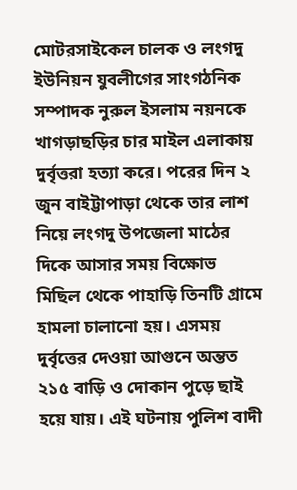মোটরসাইকেল চালক ও লংগদু ইউনিয়ন যুবলীগের সাংগঠনিক সম্পাদক নুরুল ইসলাম নয়নকে খাগড়াছড়ির চার মাইল এলাকায় দুর্বৃত্তরা হত্যা করে। পরের দিন ২ জুন বাইট্টাপাড়া থেকে তার লাশ নিয়ে লংগদু উপজেলা মাঠের দিকে আসার সময় বিক্ষোভ মিছিল থেকে পাহাড়ি তিনটি গ্রামে হামলা চালানো হয়। এসময় দুর্বৃত্তের দেওয়া আগুনে অন্তত ২১৫ বাড়ি ও দোকান পুড়ে ছাই হয়ে যায়। এই ঘটনায় পুলিশ বাদী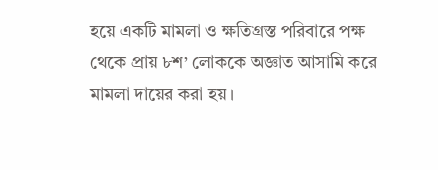হয়ে একটি মামলা ও ক্ষতিগ্রস্ত পরিবারে পক্ষ থেকে প্রায় ৮শ’ লোককে অজ্ঞাত আসামি করে মামলা দায়ের করা হয়।